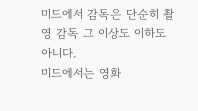미드에서 감독은 단순히 촬영 감독 그 이상도 이하도 아니다.
미드에서는 영화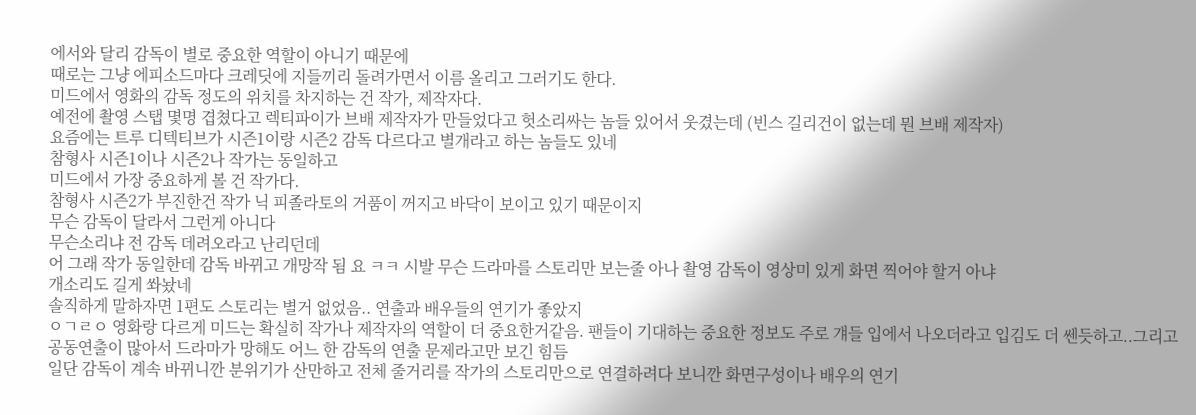에서와 달리 감독이 별로 중요한 역할이 아니기 때문에
때로는 그냥 에피소드마다 크레딧에 지들끼리 돌려가면서 이름 올리고 그러기도 한다.
미드에서 영화의 감독 정도의 위치를 차지하는 건 작가, 제작자다.
예전에 촬영 스탭 몇명 겹쳤다고 렉티파이가 브배 제작자가 만들었다고 헛소리싸는 놈들 있어서 웃겼는데 (빈스 길리건이 없는데 뭔 브배 제작자)
요즘에는 트루 디텍티브가 시즌1이랑 시즌2 감독 다르다고 별개라고 하는 놈들도 있네
참형사 시즌1이나 시즌2나 작가는 동일하고
미드에서 가장 중요하게 볼 건 작가다.
참형사 시즌2가 부진한건 작가 닉 피졸라토의 거품이 꺼지고 바닥이 보이고 있기 때문이지
무슨 감독이 달라서 그런게 아니다
무슨소리냐 전 감독 데려오라고 난리던데
어 그래 작가 동일한데 감독 바뀌고 개망작 됨 요 ㅋㅋ 시발 무슨 드라마를 스토리만 보는줄 아나 촬영 감독이 영상미 있게 화면 찍어야 할거 아냐
개소리도 길게 쏴놨네
솔직하게 말하자면 1편도 스토리는 별거 없었음.. 연출과 배우들의 연기가 좋았지
ㅇㄱㄹㅇ 영화랑 다르게 미드는 확실히 작가나 제작자의 역할이 더 중요한거같음. 팬들이 기대하는 중요한 정보도 주로 걔들 입에서 나오더라고 입김도 더 쎈듯하고..그리고 공동연출이 많아서 드라마가 망해도 어느 한 감독의 연출 문제라고만 보긴 힘듬
일단 감독이 계속 바뀌니깐 분위기가 산만하고 전체 줄거리를 작가의 스토리만으로 연결하려다 보니깐 화면구성이나 배우의 연기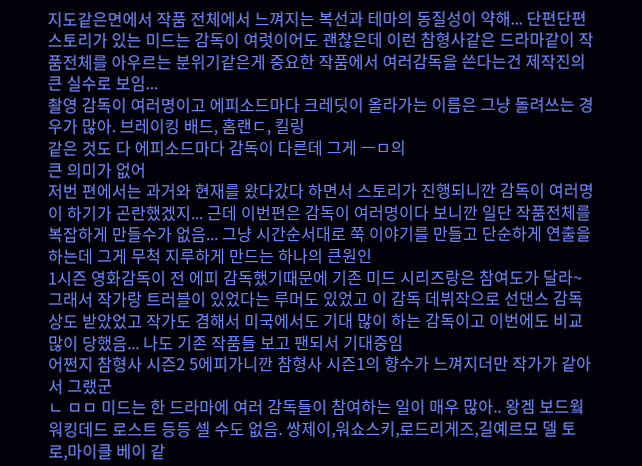지도같은면에서 작품 전체에서 느껴지는 복선과 테마의 동질성이 약해... 단편단편 스토리가 있는 미드는 감독이 여럿이어도 괜찮은데 이런 참형사같은 드라마같이 작품전체를 아우르는 분위기같은게 중요한 작품에서 여러감독을 쓴다는건 제작진의 큰 실수로 보임...
촬영 감독이 여러명이고 에피소드마다 크레딧이 올라가는 이름은 그냥 돌려쓰는 경우가 많아. 브레이킹 배드, 홈랜ㄷ, 킬링
같은 것도 다 에피소드마다 감독이 다른데 그게 ㅡㅁ의
큰 의미가 없어
저번 편에서는 과거와 현재를 왔다갔다 하면서 스토리가 진행되니깐 감독이 여러명이 하기가 곤란했겠지... 근데 이번편은 감독이 여러명이다 보니깐 일단 작품전체를 복잡하게 만들수가 없음... 그냥 시간순서대로 쭉 이야기를 만들고 단순하게 연출을 하는데 그게 무척 지루하게 만드는 하나의 큰원인
1시즌 영화감독이 전 에피 감독했기때문에 기존 미드 시리즈랑은 참여도가 달라~ 그래서 작가랑 트러블이 있었다는 루머도 있었고 이 감독 데뷔작으로 선댄스 감독상도 받았었고 작가도 겸해서 미국에서도 기대 많이 하는 감독이고 이번에도 비교 많이 당했음... 나도 기존 작품들 보고 팬되서 기대중임
어쩐지 참형사 시즌2 5에피가니깐 참형사 시즌1의 향수가 느껴지더만 작가가 같아서 그랬군
ㄴ ㅁㅁ 미드는 한 드라마에 여러 감독들이 참여하는 일이 매우 많아.. 왕겜 보드웤 워킹데드 로스트 등등 셀 수도 없음. 쌍제이,워쇼스키,로드리게즈,길예르모 델 토로,마이클 베이 같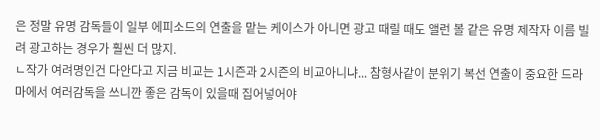은 정말 유명 감독들이 일부 에피소드의 연출을 맡는 케이스가 아니면 광고 때릴 때도 앨런 볼 같은 유명 제작자 이름 빌려 광고하는 경우가 훨씬 더 많지.
ㄴ작가 여려명인건 다안다고 지금 비교는 1시즌과 2시즌의 비교아니냐... 참형사같이 분위기 복선 연출이 중요한 드라마에서 여러감독을 쓰니깐 좋은 감독이 있을때 집어넣어야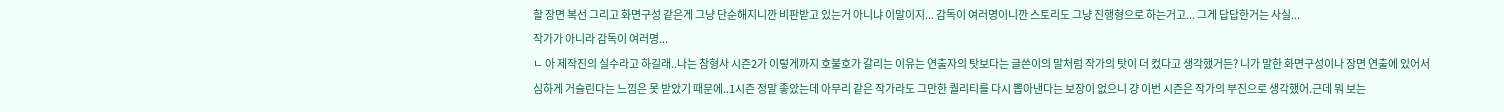할 장면 복선 그리고 화면구성 같은게 그냥 단순해지니깐 비판받고 있는거 아니냐 이말이지... 감독이 여러명이니깐 스토리도 그냥 진행형으로 하는거고... 그게 답답한거는 사실...
작가가 아니라 감독이 여러명...
ㄴ 아 제작진의 실수라고 하길래..나는 참형사 시즌2가 이렇게까지 호불호가 갈리는 이유는 연출자의 탓보다는 글쓴이의 말처럼 작가의 탓이 더 컸다고 생각했거든? 니가 말한 화면구성이나 장면 연출에 있어서 심하게 거슬린다는 느낌은 못 받았기 때문에..1시즌 정말 좋았는데 아무리 같은 작가라도 그만한 퀄리티를 다시 뽑아낸다는 보장이 없으니 걍 이번 시즌은 작가의 부진으로 생각했어.근데 뭐 보는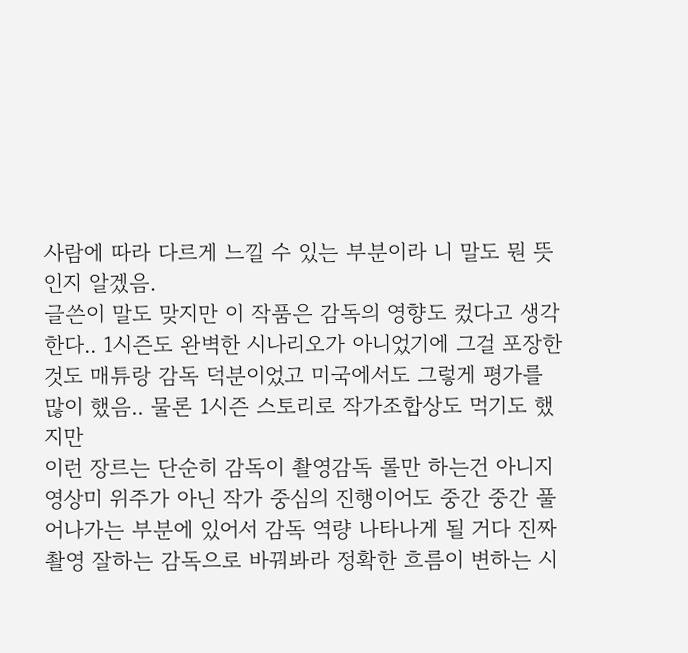사람에 따라 다르게 느낄 수 있는 부분이라 니 말도 뭔 뜻인지 알겠음.
글쓴이 말도 맞지만 이 작품은 감독의 영향도 컸다고 생각한다.. 1시즌도 완벽한 시나리오가 아니었기에 그걸 포장한것도 매튜랑 감독 덕분이었고 미국에서도 그렇게 평가를 많이 했음.. 물론 1시즌 스토리로 작가조합상도 먹기도 했지만
이런 장르는 단순히 감독이 촬영감독 롤만 하는건 아니지 영상미 위주가 아닌 작가 중심의 진행이어도 중간 중간 풀어나가는 부분에 있어서 감독 역량 나타나게 될 거다 진짜 촬영 잘하는 감독으로 바꿔봐라 정확한 흐름이 변하는 시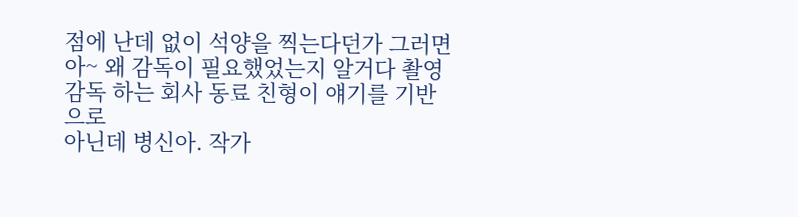점에 난데 없이 석양을 찍는다던가 그러면 아~ 왜 감독이 필요했었는지 알거다 촬영감독 하는 회사 동료 친형이 얘기를 기반으로
아닌데 병신아. 작가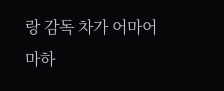랑 감독 차가 어마어마하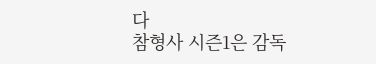다
참형사 시즌1은 감독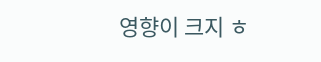영향이 크지 ㅎ